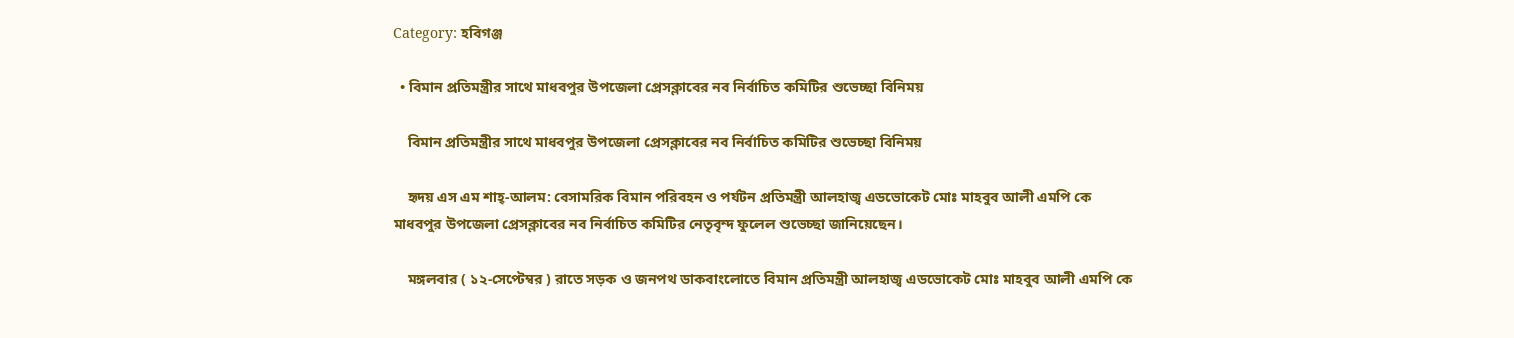Category: হবিগঞ্জ

  • বিমান প্রতিমন্ত্রীর সাথে মাধবপুর উপজেলা প্রেসক্লাবের নব নির্বাচিত কমিটির শুভেচ্ছা বিনিময়

    বিমান প্রতিমন্ত্রীর সাথে মাধবপুর উপজেলা প্রেসক্লাবের নব নির্বাচিত কমিটির শুভেচ্ছা বিনিময়

    হৃদয় এস এম শাহ্-আলম: বেসামরিক বিমান পরিবহন ও পর্যটন প্রতিমন্ত্রী আলহাজ্ব এডভোকেট মোঃ মাহবুব আলী এমপি কে মাধবপুর উপজেলা প্রেসক্লাবের নব নির্বাচিত কমিটির নেতৃবৃন্দ ফুলেল শুভেচ্ছা জানিয়েছেন।

    মঙ্গলবার ( ১২-সেপ্টেম্বর ) রাতে সড়ক ও জনপথ ডাকবাংলোতে বিমান প্রতিমন্ত্রী আলহাজ্ব এডভোকেট মোঃ মাহবুব আলী এমপি কে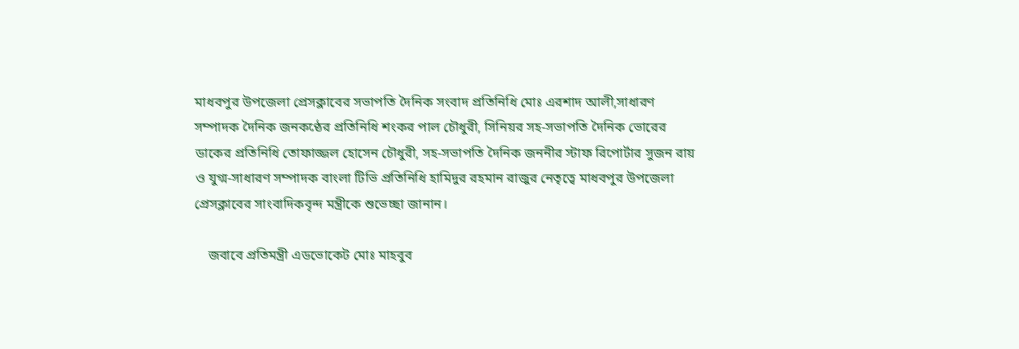মাধবপুর উপজেলা প্রেসক্লাবের সভাপতি দৈনিক সংবাদ প্রতিনিধি মোঃ এরশাদ আলী,সাধারণ সম্পাদক দৈনিক জনকণ্ঠের প্রতিনিধি শংকর পাল চৌধুরী, সিনিয়র সহ-সভাপতি দৈনিক ভোরের ডাকের প্রতিনিধি তোফাজ্জল হোসেন চৌধুরী, সহ-সভাপতি দৈনিক জননীর স্টাফ রিপোর্টার সুজন রায় ও যুগ্ম-সাধারণ সম্পাদক বাংলা টিভি প্রতিনিধি হামিদুর রহমান রাজুর নেতৃত্বে মাধবপুর উপজেলা প্রেসক্লাবের সাংবাদিকবৃন্দ মন্ত্রীকে শুভেচ্ছা জানান।

    জবাবে প্রতিমন্ত্রী এডভোকেট মোঃ মাহবুব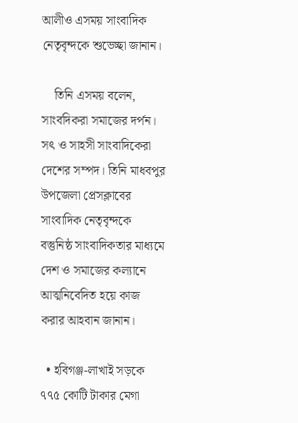আলীও এসময় সাংবাদিক নেতৃবৃন্দকে শুভেচ্ছা জানান।

    তিনি এসময় বলেন, সাংবদিকরা সমাজের দর্পন। সৎ ও সাহসী সাংবাদিকেরা দেশের সম্পদ। তিনি মাধবপুর উপজেলা প্রেসক্লাবের সাংবাদিক নেতৃবৃন্দকে বস্তুনিষ্ঠ সাংবাদিকতার মাধ্যমে দেশ ও সমাজের কল্যানে আত্মনিবেদিত হয়ে কাজ করার আহবান জানান।

  • হবিগঞ্জ-লাখাই সড়কে ৭৭৫ কোটি টাকার মেগা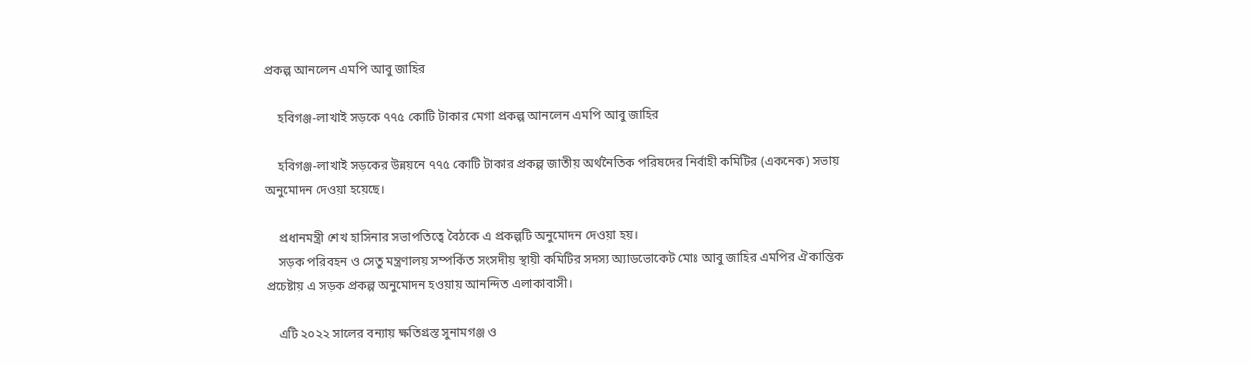প্রকল্প আনলেন এমপি আবু জাহির

    হবিগঞ্জ-লাখাই সড়কে ৭৭৫ কোটি টাকার মেগা প্রকল্প আনলেন এমপি আবু জাহির

    হবিগঞ্জ-লাখাই সড়কের উন্নয়নে ৭৭৫ কোটি টাকার প্রকল্প জাতীয় অর্থনৈতিক পরিষদের নির্বাহী কমিটির (একনেক) সভায় অনুমোদন দেওয়া হয়েছে।

    প্রধানমন্ত্রী শেখ হাসিনার সভাপতিত্বে বৈঠকে এ প্রকল্পটি অনুমোদন দেওয়া হয়।
    সড়ক পরিবহন ও সেতু মন্ত্রণালয় সম্পর্কিত সংসদীয় স্থায়ী কমিটির সদস্য অ্যাডভোকেট মোঃ আবু জাহির এমপির ঐকান্তিক প্রচেষ্টায় এ সড়ক প্রকল্প অনুমোদন হওয়ায় আনন্দিত এলাকাবাসী।

    এটি ২০২২ সালের বন্যায় ক্ষতিগ্রস্ত সুনামগঞ্জ ও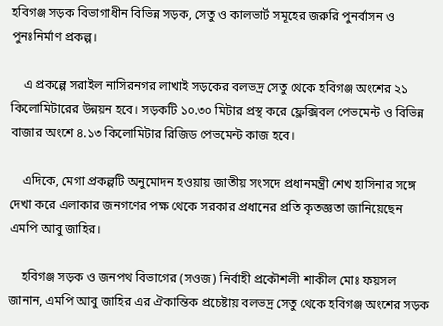হবিগঞ্জ সড়ক বিভাগাধীন বিভিন্ন সড়ক, সেতু ও কালভার্ট সমূহের জরুরি পুনর্বাসন ও পুনঃনির্মাণ প্রকল্প।

    এ প্রকল্পে সরাইল নাসিরনগর লাখাই সড়কের বলভদ্র সেতু থেকে হবিগঞ্জ অংশের ২১ কিলোমিটারের উন্নয়ন হবে। সড়কটি ১০.৩০ মিটার প্রস্থ করে ফ্লেক্সিবল পেভমেন্ট ও বিভিন্ন বাজার অংশে ৪.১৩ কিলোমিটার রিজিড পেভমেন্ট কাজ হবে।

    এদিকে, মেগা প্রকল্পটি অনুমোদন হওয়ায় জাতীয় সংসদে প্রধানমন্ত্রী শেখ হাসিনার সঙ্গে দেখা করে এলাকার জনগণের পক্ষ থেকে সরকার প্রধানের প্রতি কৃতজ্ঞতা জানিয়েছেন এমপি আবু জাহির।

    হবিগঞ্জ সড়ক ও জনপথ বিভাগের (সওজ) নির্বাহী প্রকৌশলী শাকীল মোঃ ফয়সল জানান, এমপি আবু জাহির এর ঐকান্তিক প্রচেষ্টায় বলভদ্র সেতু থেকে হবিগঞ্জ অংশের সড়ক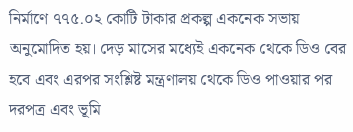নির্মাণে ৭৭৫.০২ কোটি টাকার প্রকল্প একনেক সভায় অনুমোদিত হয়। দেড় মাসের মধ্যেই একনেক থেকে ডিও বের হবে এবং এরপর সংশ্লিষ্ট মন্ত্রণালয় থেকে ডিও পাওয়ার পর দরপত্র এবং ভূমি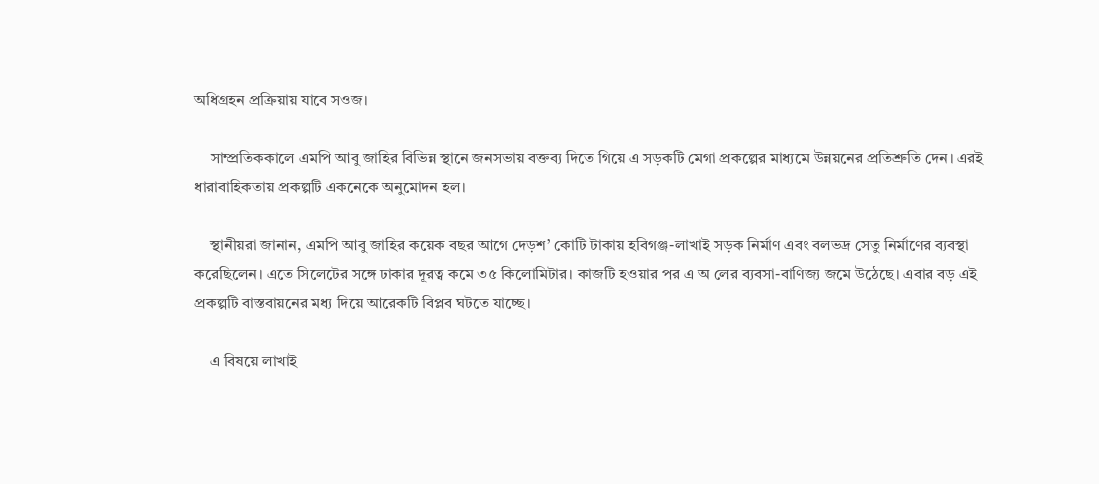অধিগ্রহন প্রক্রিয়ায় যাবে সওজ।

    সাম্প্রতিককালে এমপি আবু জাহির বিভিন্ন স্থানে জনসভায় বক্তব্য দিতে গিয়ে এ সড়কটি মেগা প্রকল্পের মাধ্যমে উন্নয়নের প্রতিশ্রুতি দেন। এরই ধারাবাহিকতায় প্রকল্পটি একনেকে অনুমোদন হল।

    স্থানীয়রা জানান, এমপি আবু জাহির কয়েক বছর আগে দেড়শ’ কোটি টাকায় হবিগঞ্জ-লাখাই সড়ক নির্মাণ এবং বলভদ্র সেতু নির্মাণের ব্যবস্থা করেছিলেন। এতে সিলেটের সঙ্গে ঢাকার দূরত্ব কমে ৩৫ কিলোমিটার। কাজটি হওয়ার পর এ অ লের ব্যবসা-বাণিজ্য জমে উঠেছে। এবার বড় এই প্রকল্পটি বাস্তবায়নের মধ্য দিয়ে আরেকটি বিপ্লব ঘটতে যাচ্ছে।

    এ বিষয়ে লাখাই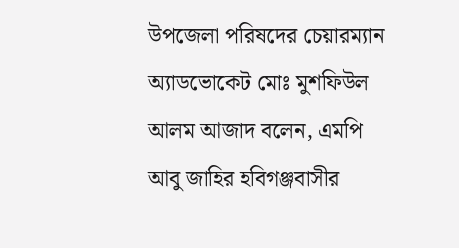উপজেলা পরিষদের চেয়ারম্যান অ্যাডভোকেট মোঃ মুশফিউল আলম আজাদ বলেন, এমপি আবু জাহির হবিগঞ্জবাসীর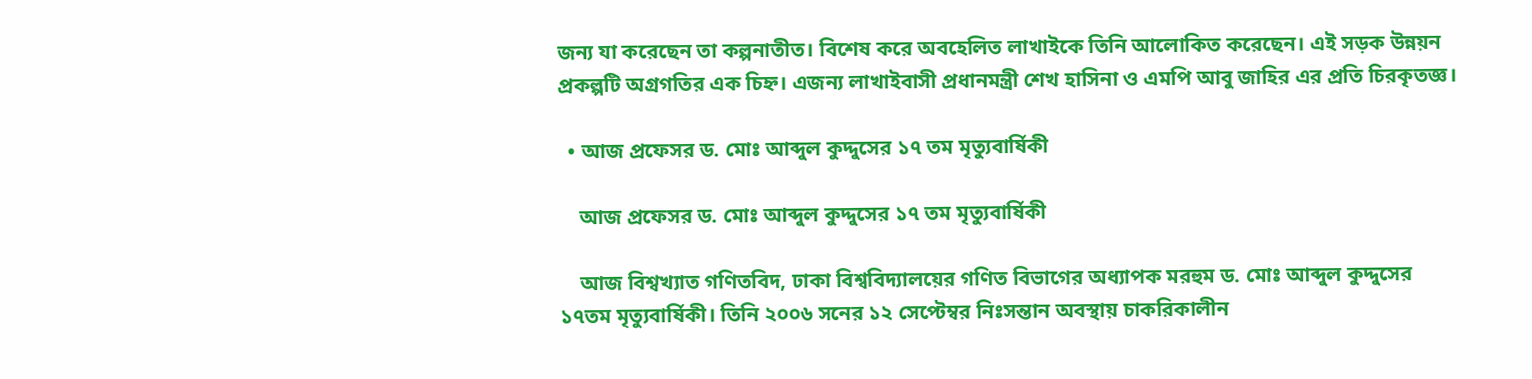জন্য যা করেছেন তা কল্পনাতীত। বিশেষ করে অবহেলিত লাখাইকে তিনি আলোকিত করেছেন। এই সড়ক উন্নয়ন প্রকল্পটি অগ্রগতির এক চিহ্ন। এজন্য লাখাইবাসী প্রধানমন্ত্রী শেখ হাসিনা ও এমপি আবু জাহির এর প্রতি চিরকৃতজ্ঞ।

  • আজ প্রফেসর ড. মোঃ আব্দুল কুদ্দুসের ১৭ তম মৃত্যুবার্ষিকী

    আজ প্রফেসর ড. মোঃ আব্দুল কুদ্দুসের ১৭ তম মৃত্যুবার্ষিকী

    আজ বিশ্বখ্যাত গণিতবিদ, ঢাকা বিশ্ববিদ্যালয়ের গণিত বিভাগের অধ্যাপক মরহুম ড. মোঃ আব্দুল কুদ্দুসের ১৭তম মৃত্যুবার্ষিকী। তিনি ২০০৬ সনের ১২ সেপ্টেম্বর নিঃসন্তান অবস্থায় চাকরিকালীন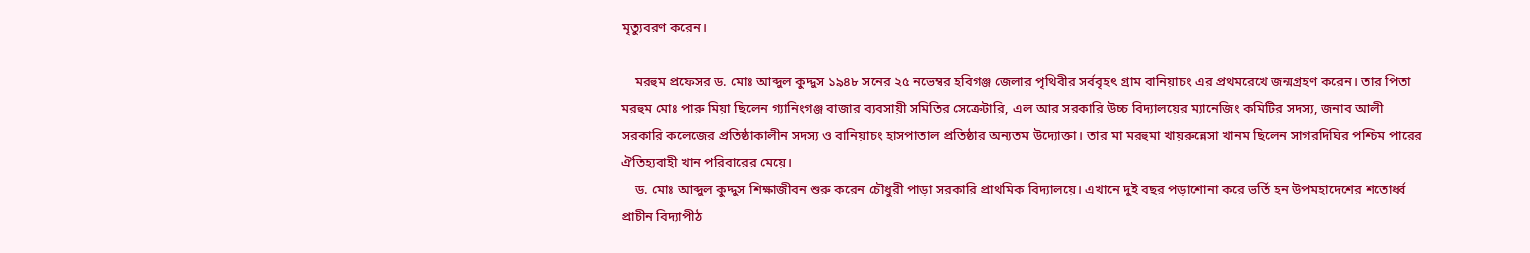মৃত্যুবরণ করেন।

    মরহুম প্রফেসর ড. মোঃ আব্দুল কুদ্দুস ১৯৪৮ সনের ২৫ নভেম্বর হবিগঞ্জ জেলার পৃথিবীর সর্ববৃহৎ গ্রাম বানিয়াচং এর প্রথমরেখে জন্মগ্রহণ করেন। তার পিতা মরহুম মোঃ পারু মিয়া ছিলেন গ্যানিংগঞ্জ বাজার ব্যবসায়ী সমিতির সেক্রেটারি, এল আর সরকারি উচ্চ বিদ্যালয়ের ম্যানেজিং কমিটির সদস্য, জনাব আলী সরকারি কলেজের প্রতিষ্ঠাকালীন সদস্য ও বানিয়াচং হাসপাতাল প্রতিষ্ঠার অন্যতম উদ্যোক্তা। তার মা মরহুমা খায়রুন্নেসা খানম ছিলেন সাগরদিঘির পশ্চিম পারের ঐতিহ্যবাহী খান পরিবারের মেয়ে।
    ড. মোঃ আব্দুল কুদ্দুস শিক্ষাজীবন শুরু করেন চৌধুরী পাড়া সরকারি প্রাথমিক বিদ্যালয়ে। এখানে দুই বছর পড়াশোনা করে ভর্তি হন উপমহাদেশের শতোর্ধ্ব প্রাচীন বিদ্যাপীঠ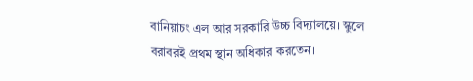বানিয়াচং এল আর সরকারি উচ্চ বিদ্যালয়ে। স্কুলে বরাবরই প্রথম স্থান অধিকার করতেন।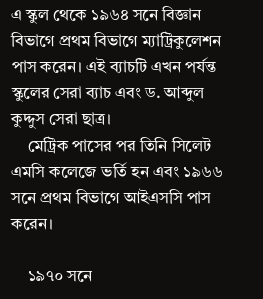এ স্কুল থেকে ১৯৬৪ সনে বিজ্ঞান বিভাগে প্রথম বিভাগে ম্যাট্রিকুলেশন পাস করেন। এই ব্যাচটি এখন পর্যন্ত স্কুলের সেরা ব্যাচ এবং ড. আব্দুল কুদ্দুস সেরা ছাত্র।
    মেট্রিক পাসের পর তিনি সিলেট এমসি কলেজে ভর্তি হন এবং ১৯৬৬ সনে প্রথম বিভাগে আইএসসি পাস করেন।

    ১৯৭০ সনে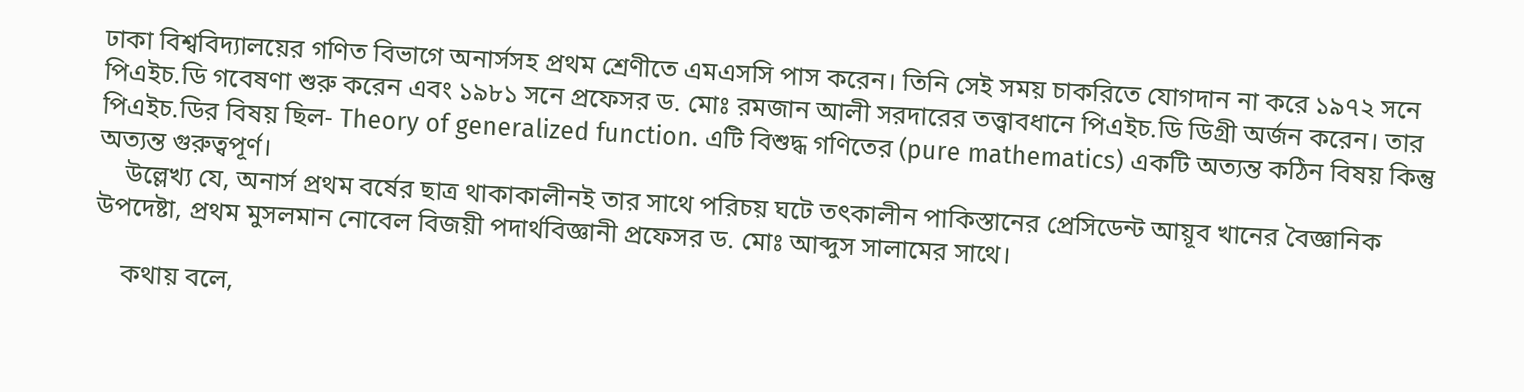ঢাকা বিশ্ববিদ্যালয়ের গণিত বিভাগে অনার্সসহ প্রথম শ্রেণীতে এমএসসি পাস করেন। তিনি সেই সময় চাকরিতে যোগদান না করে ১৯৭২ সনে পিএইচ.ডি গবেষণা শুরু করেন এবং ১৯৮১ সনে প্রফেসর ড. মোঃ রমজান আলী সরদারের তত্ত্বাবধানে পিএইচ.ডি ডিগ্রী অর্জন করেন। তার পিএইচ.ডির বিষয় ছিল- Theory of generalized function. এটি বিশুদ্ধ গণিতের (pure mathematics) একটি অত্যন্ত কঠিন বিষয় কিন্তু অত্যন্ত গুরুত্বপূর্ণ।
    উল্লেখ্য যে, অনার্স প্রথম বর্ষের ছাত্র থাকাকালীনই তার সাথে পরিচয় ঘটে তৎকালীন পাকিস্তানের প্রেসিডেন্ট আয়ূব খানের বৈজ্ঞানিক উপদেষ্টা, প্রথম মুসলমান নোবেল বিজয়ী পদার্থবিজ্ঞানী প্রফেসর ড. মোঃ আব্দুস সালামের সাথে।

    কথায় বলে,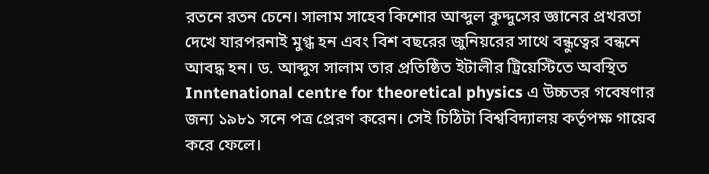রতনে রতন চেনে। সালাম সাহেব কিশোর আব্দুল কুদ্দুসের জ্ঞানের প্রখরতা দেখে যারপরনাই মুগ্ধ হন এবং বিশ বছরের জুনিয়রের সাথে বন্ধুত্বের বন্ধনে আবদ্ধ হন। ড. আব্দুস সালাম তার প্রতিষ্ঠিত ইটালীর ট্রিয়েস্টিতে অবস্থিত Inntenational centre for theoretical physics এ উচ্চতর গবেষণার জন্য ১৯৮১ সনে পত্র প্রেরণ করেন। সেই চিঠিটা বিশ্ববিদ্যালয় কর্তৃপক্ষ গায়েব করে ফেলে।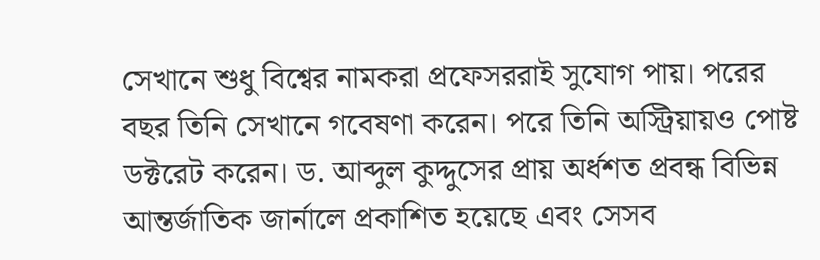সেখানে শুধু বিশ্বের নামকরা প্রফেসররাই সুযোগ পায়। পরের বছর তিনি সেখানে গবেষণা করেন। পরে তিনি অস্ট্রিয়ায়ও পোষ্ট ডক্টরেট করেন। ড. আব্দুল কুদ্দুসের প্রায় অর্ধশত প্রবন্ধ বিভিন্ন আন্তর্জাতিক জার্নালে প্রকাশিত হয়েছে এবং সেসব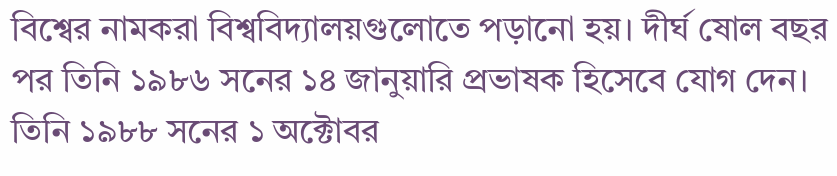বিশ্বের নামকরা বিশ্ববিদ্যালয়গুলোতে পড়ানো হয়। দীর্ঘ ষোল বছর পর তিনি ১৯৮৬ সনের ১৪ জানুয়ারি প্রভাষক হিসেবে যোগ দেন। তিনি ১৯৮৮ সনের ১ অক্টোবর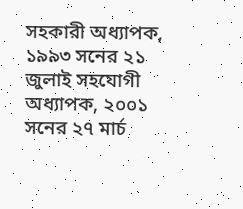সহকারী অধ্যাপক, ১৯৯৩ সনের ২১ জুলাই সহযোগী অধ্যাপক, ২০০১ সনের ২৭ মার্চ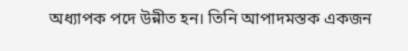অধ্যাপক পদে উন্নীত হন। তিনি আপাদমস্তক একজন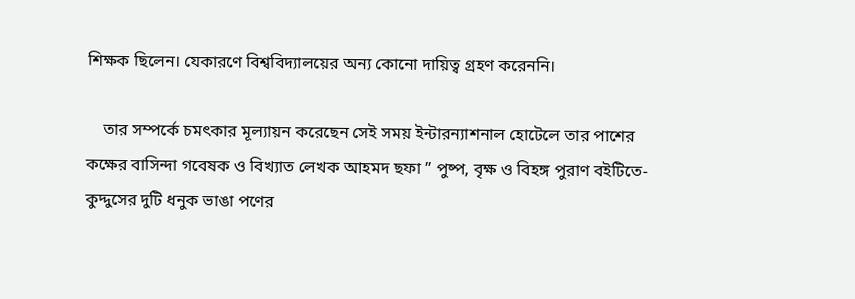শিক্ষক ছিলেন। যেকারণে বিশ্ববিদ্যালয়ের অন্য কোনো দায়িত্ব গ্রহণ করেননি।

    তার সম্পর্কে চমৎকার মূল্যায়ন করেছেন সেই সময় ইন্টারন্যাশনাল হোটেলে তার পাশের কক্ষের বাসিন্দা গবেষক ও বিখ্যাত লেখক আহমদ ছফা ” পুষ্প, বৃক্ষ ও বিহঙ্গ পুরাণ বইটিতে- কুদ্দুসের দুটি ধনুক ভাঙা পণের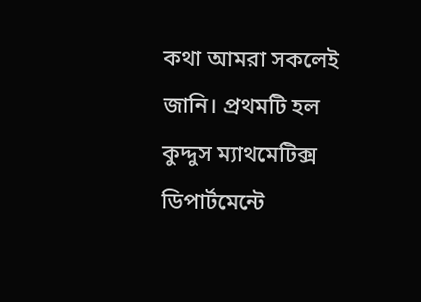কথা আমরা সকলেই জানি। প্রথমটি হল কুদ্দুস ম্যাথমেটিক্স ডিপার্টমেন্টে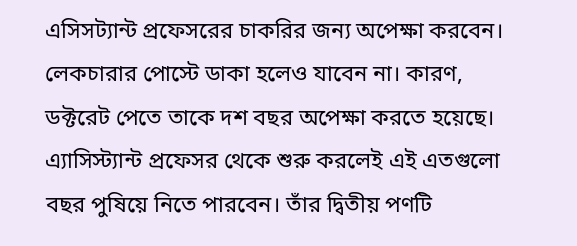এসিসট্যান্ট প্রফেসরের চাকরির জন্য অপেক্ষা করবেন। লেকচারার পোস্টে ডাকা হলেও যাবেন না। কারণ, ডক্টরেট পেতে তাকে দশ বছর অপেক্ষা করতে হয়েছে। এ্যাসিস্ট্যান্ট প্রফেসর থেকে শুরু করলেই এই এতগুলো বছর পুষিয়ে নিতে পারবেন। তাঁর দ্বিতীয় পণটি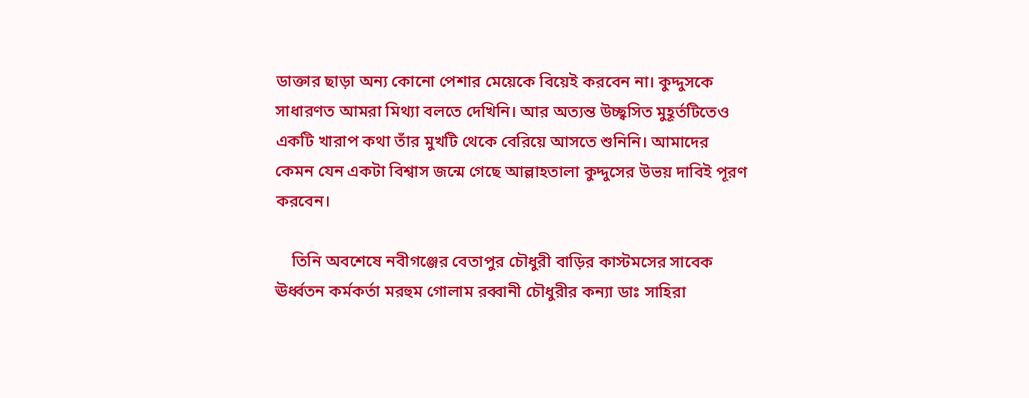ডাক্তার ছাড়া অন্য কোনো পেশার মেয়েকে বিয়েই করবেন না। কুদ্দুসকে সাধারণত আমরা মিথ্যা বলতে দেখিনি। আর অত্যন্ত উচ্ছ্বসিত মুহূর্তটিতেও একটি খারাপ কথা তাঁর মুখটি থেকে বেরিয়ে আসতে শুনিনি। আমাদের কেমন যেন একটা বিশ্বাস জন্মে গেছে আল্লাহতালা কুদ্দুসের উভয় দাবিই পূরণ করবেন।

    তিনি অবশেষে নবীগঞ্জের বেতাপুর চৌধুরী বাড়ির কাস্টমসের সাবেক ঊর্ধ্বতন কর্মকর্তা মরহুম গোলাম রব্বানী চৌধুরীর কন্যা ডাঃ সাহিরা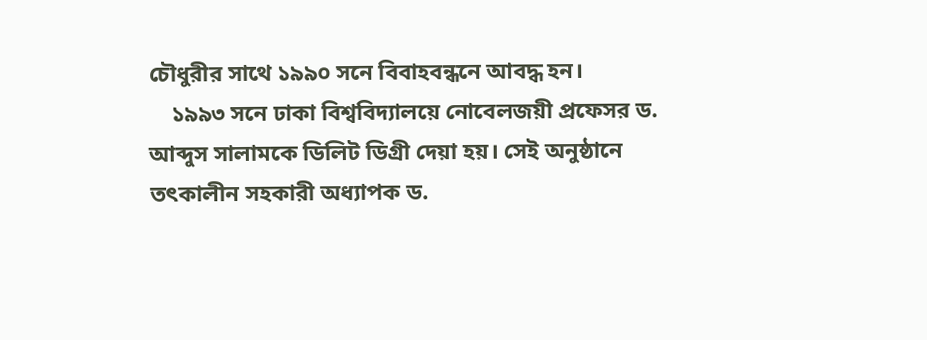চৌধুরীর সাথে ১৯৯০ সনে বিবাহবন্ধনে আবদ্ধ হন।
    ১৯৯৩ সনে ঢাকা বিশ্ববিদ্যালয়ে নোবেলজয়ী প্রফেসর ড. আব্দুস সালামকে ডিলিট ডিগ্রী দেয়া হয়। সেই অনুষ্ঠানে তৎকালীন সহকারী অধ্যাপক ড.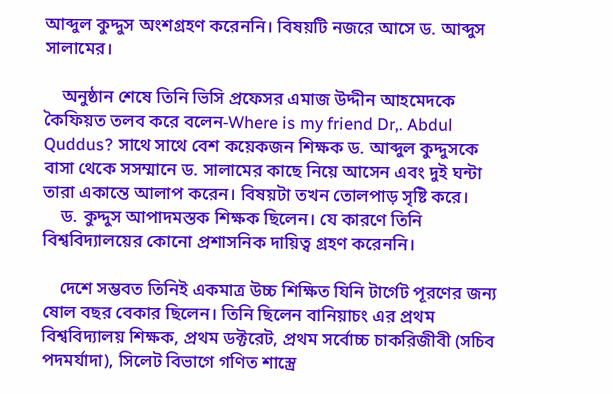আব্দুল কুদ্দুস অংশগ্রহণ করেননি। বিষয়টি নজরে আসে ড. আব্দুস সালামের।

    অনুষ্ঠান শেষে তিনি ভিসি প্রফেসর এমাজ উদ্দীন আহমেদকে কৈফিয়ত তলব করে বলেন-Where is my friend Dr,. Abdul Quddus? সাথে সাথে বেশ কয়েকজন শিক্ষক ড. আব্দুল কুদ্দুসকে বাসা থেকে সসম্মানে ড. সালামের কাছে নিয়ে আসেন এবং দুই ঘন্টা তারা একান্তে আলাপ করেন। বিষয়টা তখন তোলপাড় সৃষ্টি করে।
    ড. কুদ্দুস আপাদমস্তক শিক্ষক ছিলেন। যে কারণে তিনি বিশ্ববিদ্যালয়ের কোনো প্রশাসনিক দায়িত্ব গ্রহণ করেননি।

    দেশে সম্ভবত তিনিই একমাত্র উচ্চ শিক্ষিত যিনি টার্গেট পূরণের জন্য ষোল বছর বেকার ছিলেন। তিনি ছিলেন বানিয়াচং এর প্রথম বিশ্ববিদ্যালয় শিক্ষক, প্রথম ডক্টরেট, প্রথম সর্বোচ্চ চাকরিজীবী (সচিব পদমর্যাদা), সিলেট বিভাগে গণিত শাস্ত্রে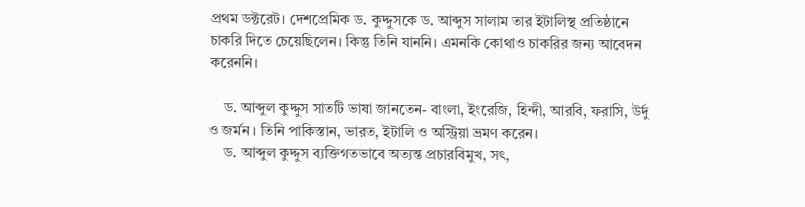প্রথম ডক্টরেট। দেশপ্রেমিক ড. কুদ্দুসকে ড. আব্দুস সালাম তার ইটালিস্থ প্রতিষ্ঠানে চাকরি দিতে চেয়েছিলেন। কিন্তু তিনি যাননি। এমনকি কোথাও চাকরির জন্য আবেদন করেননি।

    ড. আব্দুল কুদ্দুস সাতটি ভাষা জানতেন- বাংলা, ইংরেজি, হিন্দী, আরবি, ফরাসি, উর্দু ও জর্মন । তিনি পাকিস্তান, ভারত, ইটালি ও অস্ট্রিয়া ভ্রমণ করেন।
    ড. আব্দুল কুদ্দুস ব্যক্তিগতভাবে অত্যন্ত প্রচারবিমুখ, সৎ,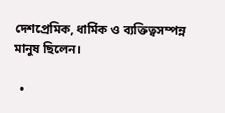দেশপ্রেমিক, ধার্মিক ও ব্যক্তিত্বসম্পন্ন মানুষ ছিলেন।

  •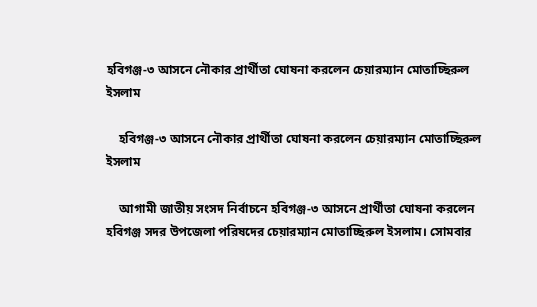হবিগঞ্জ-৩ আসনে নৌকার প্রার্থীতা ঘোষনা করলেন চেয়ারম্যান মোতাচ্ছিরুল ইসলাম

    হবিগঞ্জ-৩ আসনে নৌকার প্রার্থীতা ঘোষনা করলেন চেয়ারম্যান মোতাচ্ছিরুল ইসলাম

    আগামী জাতীয় সংসদ নির্বাচনে হবিগঞ্জ-৩ আসনে প্রার্থীতা ঘোষনা করলেন হবিগঞ্জ সদর উপজেলা পরিষদের চেয়ারম্যান মোতাচ্ছিরুল ইসলাম। সোমবার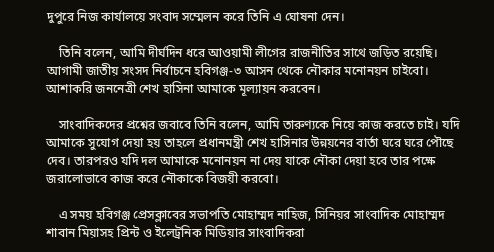দুপুরে নিজ কার্যালয়ে সংবাদ সম্মেলন করে তিনি এ ঘোষনা দেন।

    তিনি বলেন, আমি দীর্ঘদিন ধরে আওয়ামী লীগের রাজনীতির সাথে জড়িত রয়েছি। আগামী জাতীয় সংসদ নির্বাচনে হবিগঞ্জ-৩ আসন থেকে নৌকার মনোনয়ন চাইবো। আশাকরি জননেত্রী শেখ হাসিনা আমাকে মূল্যায়ন করবেন।

    সাংবাদিকদের প্রশ্নের জবাবে তিনি বলেন, আমি তারুণ্যকে নিয়ে কাজ করতে চাই। যদি আমাকে সুযোগ দেয়া হয় তাহলে প্রধানমন্ত্রী শেখ হাসিনার উন্নয়নের বার্তা ঘরে ঘরে পৌছে দেব। তারপরও যদি দল আমাকে মনোনয়ন না দেয় যাকে নৌকা দেয়া হবে তার পক্ষে জরালোভাবে কাজ করে নৌকাকে বিজয়ী করবো।

    এ সময় হবিগঞ্জ প্রেসক্লাবের সভাপতি মোহাম্মদ নাহিজ, সিনিয়র সাংবাদিক মোহাম্মদ শাবান মিয়াসহ প্রিন্ট ও ইলেট্রনিক মিডিয়ার সাংবাদিকরা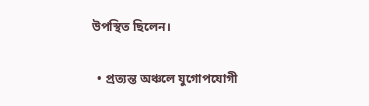উপস্থিত ছিলেন।

  • প্রত্যন্ত অঞ্চলে যুগোপযোগী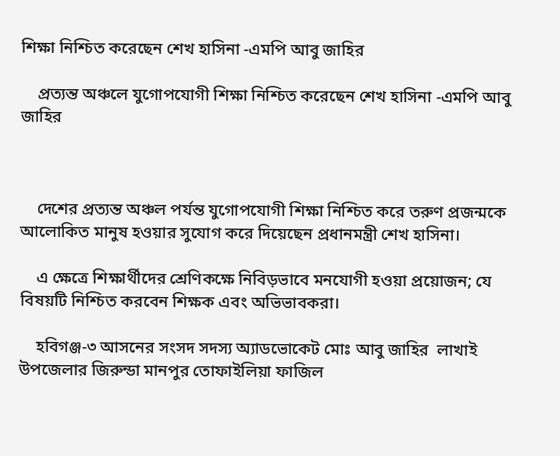শিক্ষা নিশ্চিত করেছেন শেখ হাসিনা -এমপি আবু জাহির

    প্রত্যন্ত অঞ্চলে যুগোপযোগী শিক্ষা নিশ্চিত করেছেন শেখ হাসিনা -এমপি আবু জাহির



    দেশের প্রত্যন্ত অঞ্চল পর্যন্ত যুগোপযোগী শিক্ষা নিশ্চিত করে তরুণ প্রজন্মকে আলোকিত মানুষ হওয়ার সুযোগ করে দিয়েছেন প্রধানমন্ত্রী শেখ হাসিনা।

    এ ক্ষেত্রে শিক্ষার্থীদের শ্রেণিকক্ষে নিবিড়ভাবে মনযোগী হওয়া প্রয়োজন; যে বিষয়টি নিশ্চিত করবেন শিক্ষক এবং অভিভাবকরা।

    হবিগঞ্জ-৩ আসনের সংসদ সদস্য অ্যাডভোকেট মোঃ আবু জাহির  লাখাই উপজেলার জিরুন্ডা মানপুর তোফাইলিয়া ফাজিল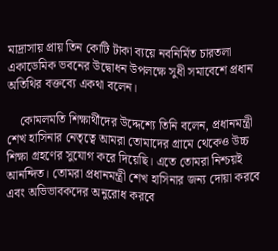মাদ্রাসায় প্রায় তিন কোটি টাকা ব্যয়ে নবনির্মিত চারতলা একাডেমিক ভবনের উদ্বোধন উপলক্ষে সুধী সমাবেশে প্রধান অতিথির বক্তব্যে একথা বলেন।

    কোমলমতি শিক্ষার্থীদের উদ্দেশ্যে তিনি বলেন, প্রধানমন্ত্রী শেখ হাসিনার নেতৃত্বে আমরা তোমাদের গ্রামে থেকেও উচ্চ শিক্ষা গ্রহণের সুযোগ করে দিয়েছি। এতে তোমরা নিশ্চয়ই আনন্দিত। তোমরা প্রধানমন্ত্রী শেখ হাসিনার জন্য দোয়া করবে এবং অভিভাবকদের অনুরোধ করবে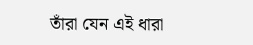তাঁরা যেন এই ধারা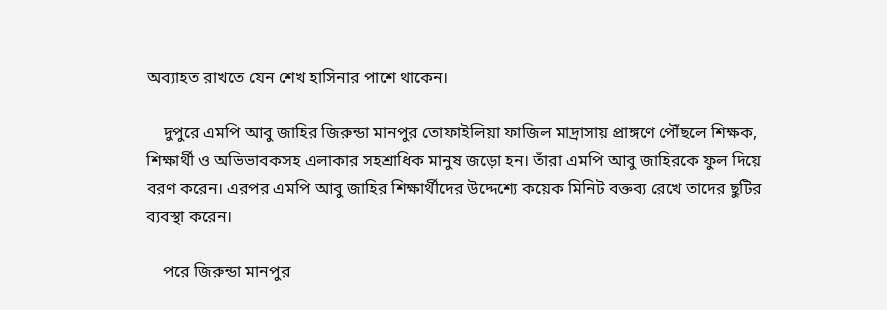অব্যাহত রাখতে যেন শেখ হাসিনার পাশে থাকেন।

    দুপুরে এমপি আবু জাহির জিরুন্ডা মানপুর তোফাইলিয়া ফাজিল মাদ্রাসায় প্রাঙ্গণে পৌঁছলে শিক্ষক, শিক্ষার্থী ও অভিভাবকসহ এলাকার সহশ্রাধিক মানুষ জড়ো হন। তাঁরা এমপি আবু জাহিরকে ফুল দিয়ে বরণ করেন। এরপর এমপি আবু জাহির শিক্ষার্থীদের উদ্দেশ্যে কয়েক মিনিট বক্তব্য রেখে তাদের ছুটির ব্যবস্থা করেন।

    পরে জিরুন্ডা মানপুর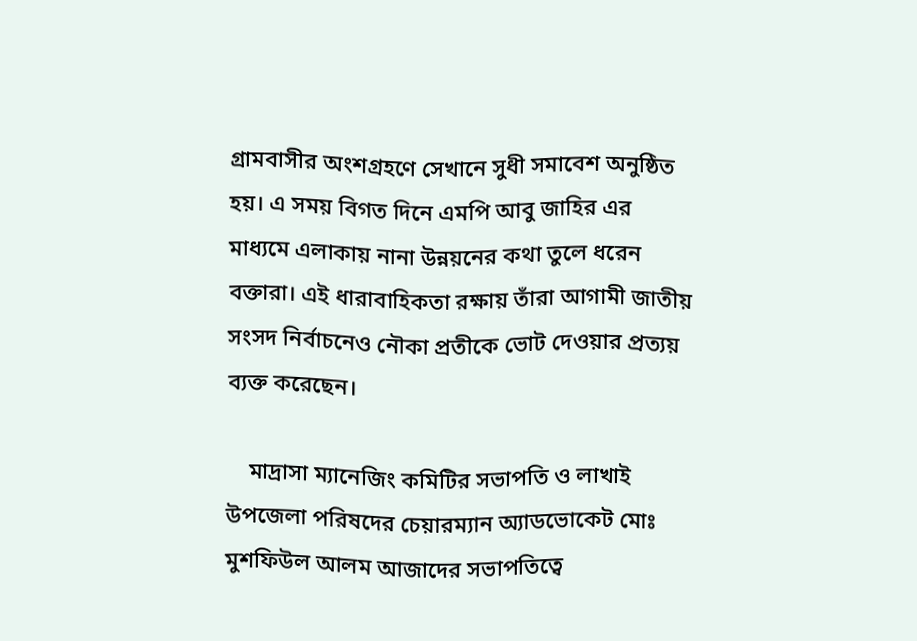গ্রামবাসীর অংশগ্রহণে সেখানে সুধী সমাবেশ অনুষ্ঠিত হয়। এ সময় বিগত দিনে এমপি আবু জাহির এর মাধ্যমে এলাকায় নানা উন্নয়নের কথা তুলে ধরেন বক্তারা। এই ধারাবাহিকতা রক্ষায় তাঁরা আগামী জাতীয় সংসদ নির্বাচনেও নৌকা প্রতীকে ভোট দেওয়ার প্রত্যয় ব্যক্ত করেছেন।

    মাদ্রাসা ম্যানেজিং কমিটির সভাপতি ও লাখাই উপজেলা পরিষদের চেয়ারম্যান অ্যাডভোকেট মোঃ মুশফিউল আলম আজাদের সভাপতিত্বে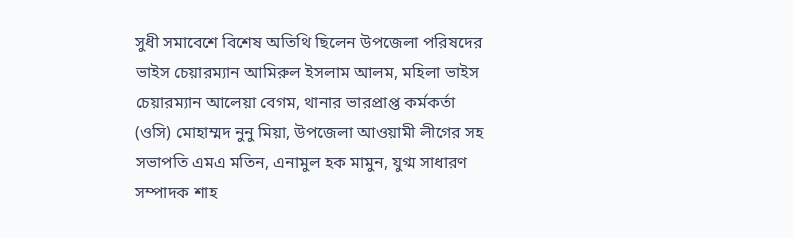সুধী সমাবেশে বিশেষ অতিথি ছিলেন উপজেলা পরিষদের ভাইস চেয়ারম্যান আমিরুল ইসলাম আলম, মহিলা ভাইস চেয়ারম্যান আলেয়া বেগম, থানার ভারপ্রাপ্ত কর্মকর্তা (ওসি) মোহাম্মদ নুনু মিয়া, উপজেলা আওয়ামী লীগের সহ সভাপতি এমএ মতিন, এনামুল হক মামুন, যুগ্ম সাধারণ সম্পাদক শাহ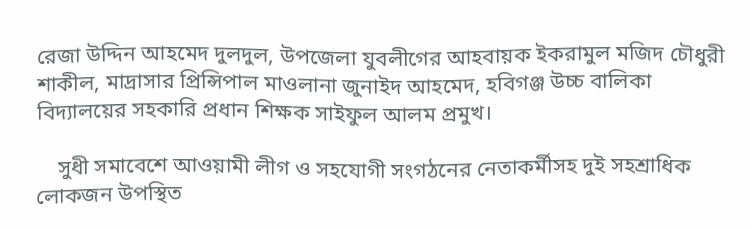রেজা উদ্দিন আহমেদ দুলদুল, উপজেলা যুবলীগের আহবায়ক ইকরামুল মজিদ চৌধুরী শাকীল, মাদ্রাসার প্রিন্সিপাল মাওলানা জুনাইদ আহমেদ, হবিগঞ্জ উচ্চ বালিকা বিদ্যালয়ের সহকারি প্রধান শিক্ষক সাইফুল আলম প্রমুখ।

    সুধী সমাবেশে আওয়ামী লীগ ও সহযোগী সংগঠনের নেতাকর্মীসহ দুই সহশ্রাধিক লোকজন উপস্থিত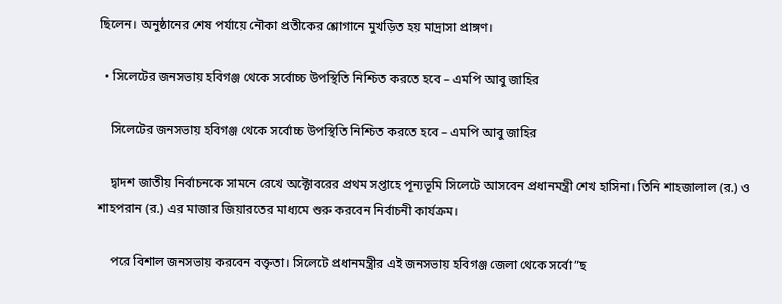ছিলেন। অনুষ্ঠানের শেষ পর্যায়ে নৌকা প্রতীকের শ্লোগানে মুখড়িত হয় মাদ্রাসা প্রাঙ্গণ।

  • সিলেটের জনসভায় হবিগঞ্জ থেকে সর্বোচ্চ উপস্থিতি নিশ্চিত করতে হবে – এমপি আবু জাহির

    সিলেটের জনসভায় হবিগঞ্জ থেকে সর্বোচ্চ উপস্থিতি নিশ্চিত করতে হবে – এমপি আবু জাহির

    দ্বাদশ জাতীয় নির্বাচনকে সামনে রেখে অক্টোবরের প্রথম সপ্তাহে পূন্যভূমি সিলেটে আসবেন প্রধানমন্ত্রী শেখ হাসিনা। তিনি শাহজালাল (র.) ও শাহপরান (র.) এর মাজার জিয়ারতের মাধ্যমে শুরু করবেন নির্বাচনী কার্যক্রম।

    পরে বিশাল জনসভায় করবেন বক্তৃতা। সিলেটে প্রধানমন্ত্রীর এই জনসভায় হবিগঞ্জ জেলা থেকে সর্বো”ছ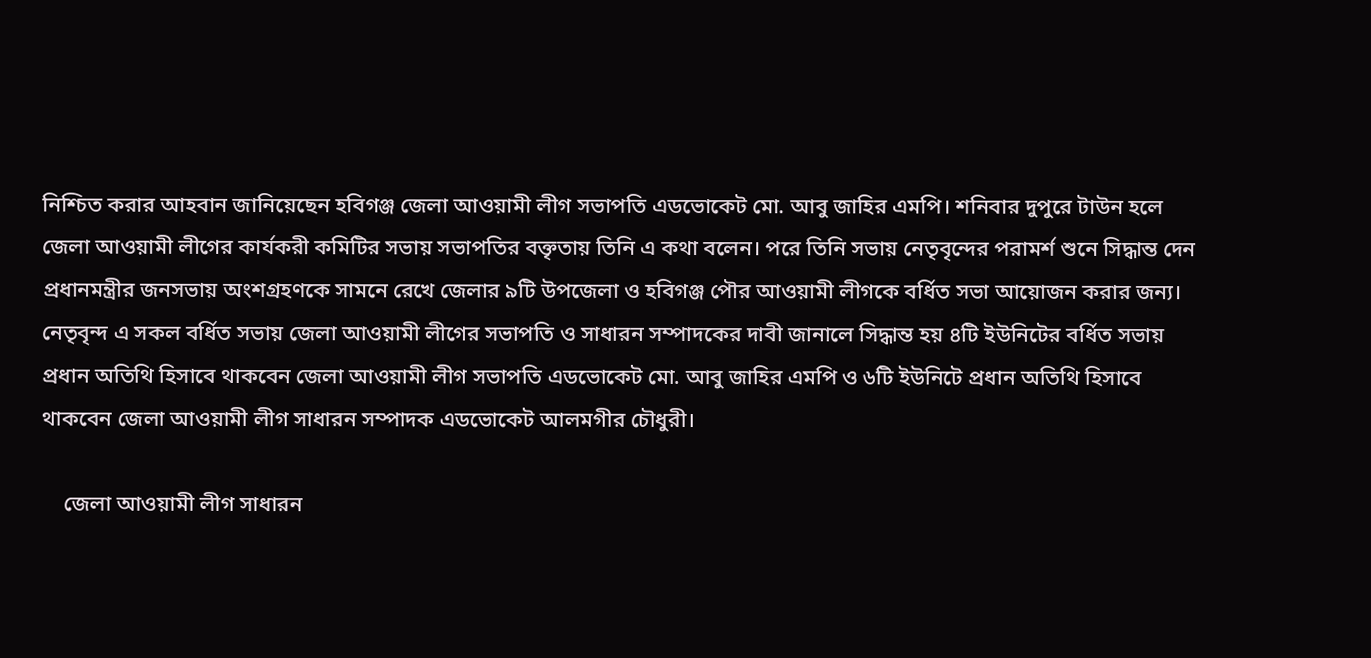নিশ্চিত করার আহবান জানিয়েছেন হবিগঞ্জ জেলা আওয়ামী লীগ সভাপতি এডভোকেট মো. আবু জাহির এমপি। শনিবার দুপুরে টাউন হলে জেলা আওয়ামী লীগের কার্যকরী কমিটির সভায় সভাপতির বক্তৃতায় তিনি এ কথা বলেন। পরে তিনি সভায় নেতৃবৃন্দের পরামর্শ শুনে সিদ্ধান্ত দেন প্রধানমন্ত্রীর জনসভায় অংশগ্রহণকে সামনে রেখে জেলার ৯টি উপজেলা ও হবিগঞ্জ পৌর আওয়ামী লীগকে বর্ধিত সভা আয়োজন করার জন্য। নেতৃবৃন্দ এ সকল বর্ধিত সভায় জেলা আওয়ামী লীগের সভাপতি ও সাধারন সম্পাদকের দাবী জানালে সিদ্ধান্ত হয় ৪টি ইউনিটের বর্ধিত সভায় প্রধান অতিথি হিসাবে থাকবেন জেলা আওয়ামী লীগ সভাপতি এডভোকেট মো. আবু জাহির এমপি ও ৬টি ইউনিটে প্রধান অতিথি হিসাবে থাকবেন জেলা আওয়ামী লীগ সাধারন সম্পাদক এডভোকেট আলমগীর চৌধুরী।

    জেলা আওয়ামী লীগ সাধারন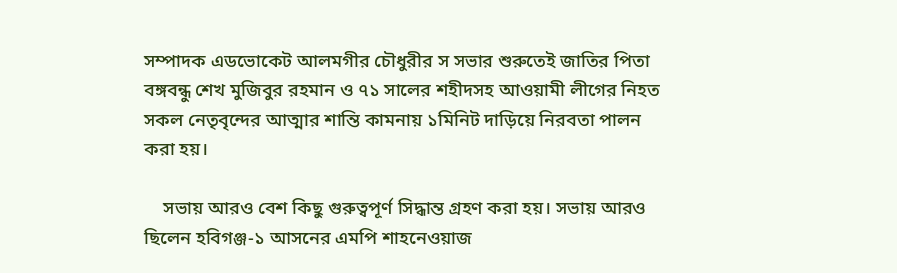সম্পাদক এডভোকেট আলমগীর চৌধুরীর স সভার শুরুতেই জাতির পিতা বঙ্গবন্ধু শেখ মুজিবুর রহমান ও ৭১ সালের শহীদসহ আওয়ামী লীগের নিহত সকল নেতৃবৃন্দের আত্মার শান্তি কামনায় ১মিনিট দাড়িয়ে নিরবতা পালন করা হয়।

    সভায় আরও বেশ কিছু গুরুত্বপূর্ণ সিদ্ধান্ত গ্রহণ করা হয়। সভায় আরও ছিলেন হবিগঞ্জ-১ আসনের এমপি শাহনেওয়াজ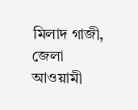মিলাদ গাজী, জেলা আওয়ামী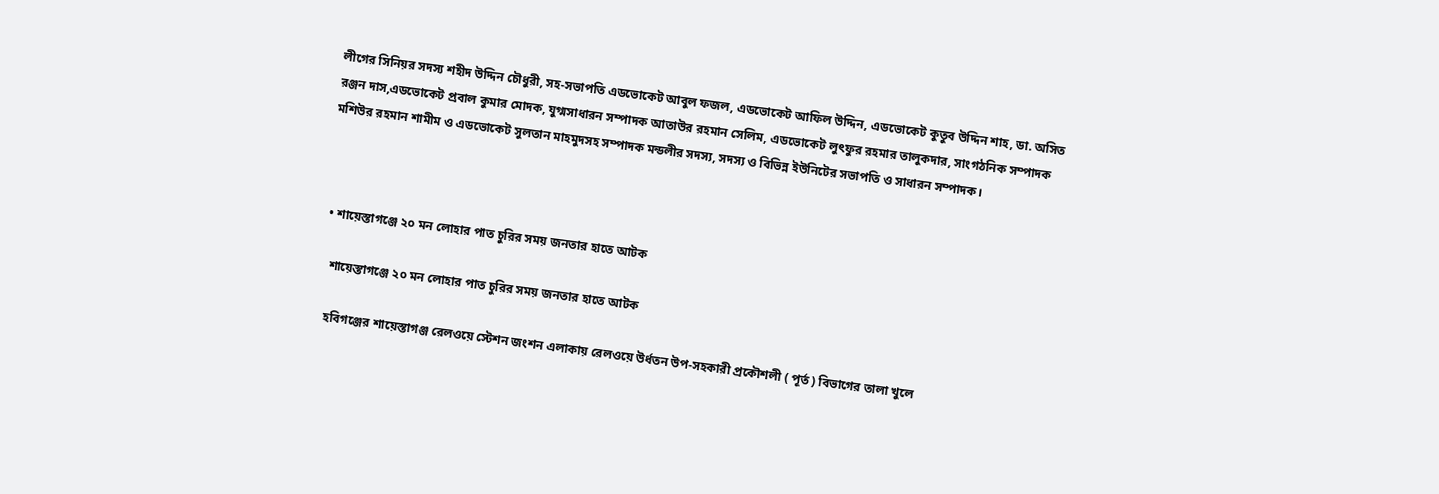লীগের সিনিয়র সদস্য শহীদ উদ্দিন চৌধুরী, সহ-সভাপতি এডভোকেট আবুল ফজল, এডভোকেট আফিল উদ্দিন, এডভোকেট কুতুব উদ্দিন শাহ, ডা. অসিত রঞ্জন দাস,এডভোকেট প্রবাল কুমার মোদক, যুগ্মসাধারন সম্পাদক আতাউর রহমান সেলিম, এডভোকেট লুৎফুর রহমার তালুকদার, সাংগঠনিক সম্পাদক মশিউর রহমান শামীম ও এডভোকেট সুলতান মাহমুদসহ সম্পাদক মন্ডলীর সদস্য, সদস্য ও বিভিন্ন ইউনিটের সভাপতি ও সাধারন সম্পাদক।



  • শায়েস্তাগঞ্জে ২০ মন লোহার পাত চুরির সময় জনতার হাতে আটক

    শায়েস্তাগঞ্জে ২০ মন লোহার পাত চুরির সময় জনতার হাতে আটক

    হবিগঞ্জের শায়েস্তাগঞ্জ রেলওয়ে স্টেশন জংশন এলাকায় রেলওয়ে উর্ধতন উপ-সহকারী প্রকৌশলী ( পূর্ত ) বিভাগের তালা খুলে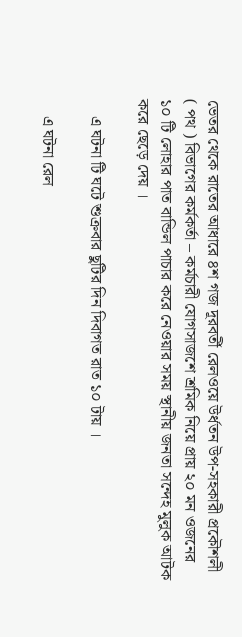ভেতর থেকে রাতের আধারে ৪শ গজ দূরবর্তী রেলওয়ে উর্ধতন উপ-সহকারী প্রকৌশলী ( পথ ) বিভাগের কর্মকর্তা – কর্মচারী যোগসাজশে শ্রমিক নিয়ে প্রায় ২০ মন ওজনের ১০ টি লোহার পাত বান্ডিল পাচার করে নেওয়ার সময় স্থানীয় জনতা সন্দেহ মুলুক আটক করে ছেড়ে দেয় ।

    এ ঘটনা টি ঘটে শুক্রবার ছুটির দিন দিবাগত রাত ১০ টায় ।

    এ ঘটনা রেল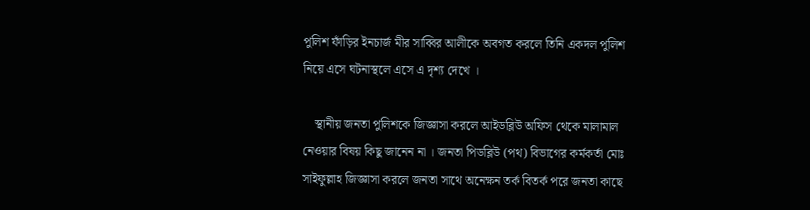পুলিশ ফাঁড়ির ইনচার্জ মীর সাব্বির আলীকে অবগত করলে তিনি একদল পুলিশ নিয়ে এসে ঘটনাস্থলে এসে এ দৃশ্য দেখে ।

    স্থানীয় জনতা পুলিশকে জিজ্ঞাসা করলে আইডব্লিউ অফিস থেকে মালামাল নেওয়ার বিষয় কিছু জানেন না । জনতা পিডব্লিউ (পথ) বিভাগের কর্মকর্তা মোঃ সাইফুল্লাহ জিজ্ঞাসা করলে জনতা সাথে অনেক্ষন তর্ক বিতর্ক পরে জনতা কাছে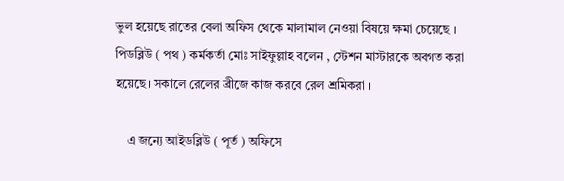ভুল হয়েছে রাতের বেলা অফিস থেকে মালামাল নেওয়া বিষয়ে ক্ষমা চেয়েছে । পিডব্লিউ ( পথ ) কর্মকর্তা মোঃ সাইফুল্লাহ বলেন , স্টেশন মাস্টারকে অবগত করা হয়েছে। সকালে রেলের ব্রীজে কাজ করবে রেল শ্রমিকরা ।

    এ জন্যে আইডব্লিউ ( পূর্ত ) অফিসে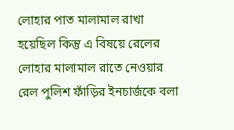লোহার পাত মালামাল রাখা হয়েছিল কিন্তু এ বিষয়ে রেলের লোহার মালামাল রাতে নেওয়ার রেল পুলিশ ফাঁড়ির ইনচার্জকে বলা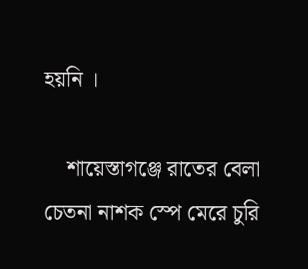হয়নি ।

    শায়েস্তাগঞ্জে রাতের বেলা চেতনা নাশক স্পে মেরে চুরি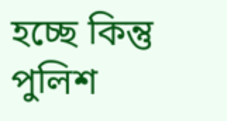হচ্ছে কিন্তু পুলিশ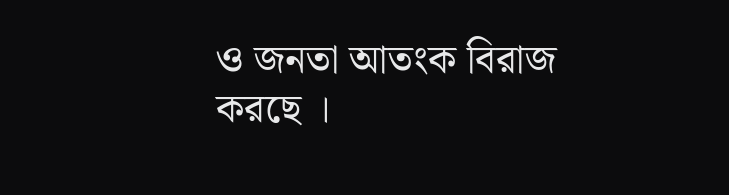ও জনতা আতংক বিরাজ করছে ।